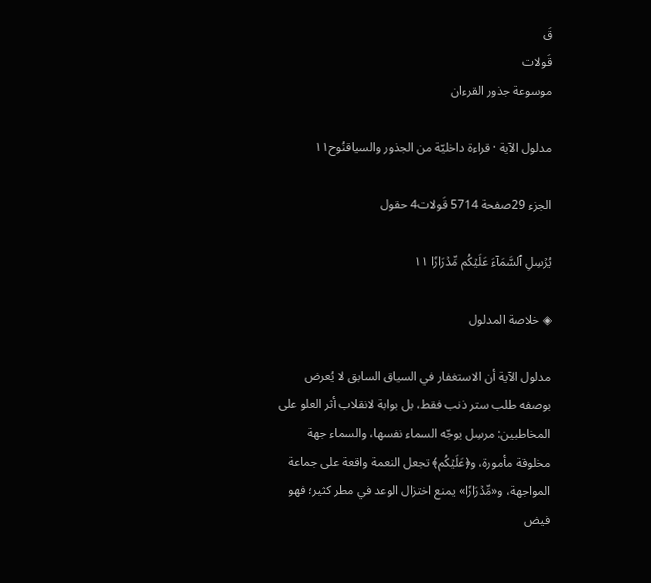قَ
قَولات
موسوعة جذور القرءان

مدلول الآية · قراءة داخليّة من الجذور والسياقنُوح١١

الجزء 29صفحة 5714 قَولات4 حقول

يُرۡسِلِ ٱلسَّمَآءَ عَلَيۡكُم مِّدۡرَارٗا ١١

◈ خلاصة المدلول

مدلول الآية أن الاستغفار في السياق السابق لا يُعرض بوصفه طلب ستر ذنب فقط، بل بوابة لانقلاب أثر العلو على المخاطبين: مرسِل يوجّه السماء نفسها، والسماء جهة مخلوقة مأمورة، و﴿عَلَيۡكُم﴾ تجعل النعمة واقعة على جماعة المواجهة، و«مِّدۡرَارٗا» يمنع اختزال الوعد في مطر كثير؛ فهو فيض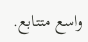واسع متتابع.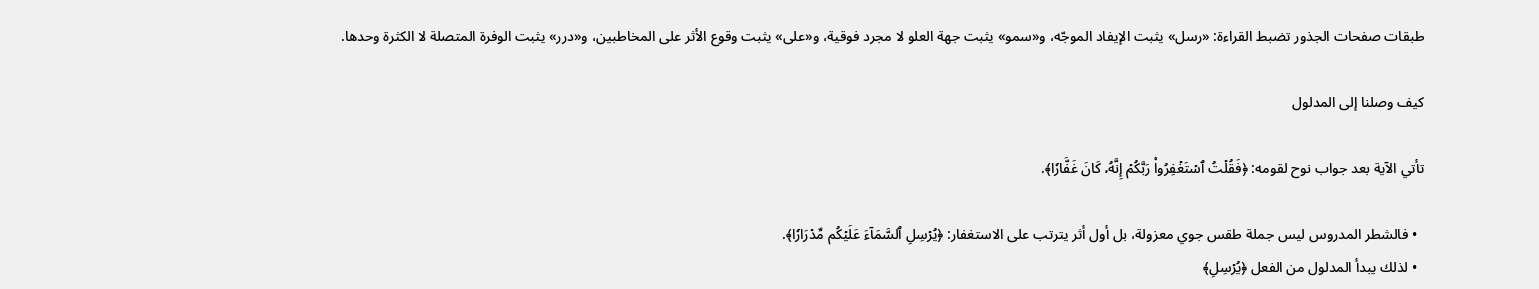طبقات صفحات الجذور تضبط القراءة: «رسل» يثبت الإيفاد الموجّه، و«سمو» يثبت جهة العلو لا مجرد فوقية، و«على» يثبت وقوع الأثر على المخاطبين، و«درر» يثبت الوفرة المتصلة لا الكثرة وحدها.

كيف وصلنا إلى المدلول

تأتي الآية بعد جواب نوح لقومه: ﴿فَقُلۡتُ ٱسۡتَغۡفِرُواْ رَبَّكُمۡ إِنَّهُۥ كَانَ غَفَّارٗا﴾.

  • فالشطر المدروس ليس جملة طقس جوي معزولة، بل أول أثر يترتب على الاستغفار: ﴿يُرۡسِلِ ٱلسَّمَآءَ عَلَيۡكُم مِّدۡرَارٗا﴾.
  • لذلك يبدأ المدلول من الفعل ﴿يُرۡسِلِ﴾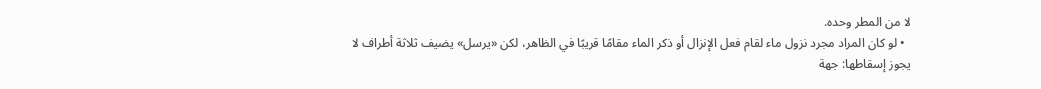لا من المطر وحده.
  • لو كان المراد مجرد نزول ماء لقام فعل الإنزال أو ذكر الماء مقامًا قريبًا في الظاهر، لكن «يرسل» يضيف ثلاثة أطراف لا يجوز إسقاطها: جهة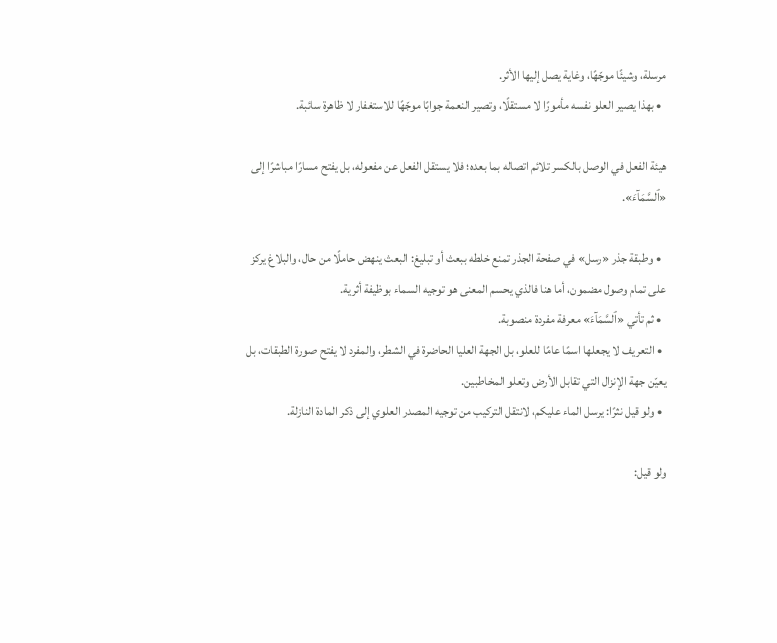مرسلة، وشيئًا موجّهًا، وغاية يصل إليها الأثر.
  • بهذا يصير العلو نفسه مأمورًا لا مستقلًا، وتصير النعمة جوابًا موجّهًا للاستغفار لا ظاهرة سائبة.

هيئة الفعل في الوصل بالكسر تلائم اتصاله بما بعده؛ فلا يستقل الفعل عن مفعوله، بل يفتح مسارًا مباشرًا إلى «ٱلسَّمَآءَ».

  • وطبقة جذر «رسل» في صفحة الجذر تمنع خلطه ببعث أو تبليغ: البعث ينهض حاملًا من حال، والبلاغ يركز على تمام وصول مضمون، أما هنا فالذي يحسم المعنى هو توجيه السماء بوظيفة أثرية.
  • ثم تأتي «ٱلسَّمَآءَ» معرفة مفردة منصوبة.
  • التعريف لا يجعلها اسمًا عامًا للعلو، بل الجهة العليا الحاضرة في الشطر، والمفرد لا يفتح صورة الطبقات، بل يعيّن جهة الإنزال التي تقابل الأرض وتعلو المخاطبين.
  • ولو قيل نثرًا: يرسل الماء عليكم، لانتقل التركيب من توجيه المصدر العلوي إلى ذكر المادة النازلة.

ولو قيل: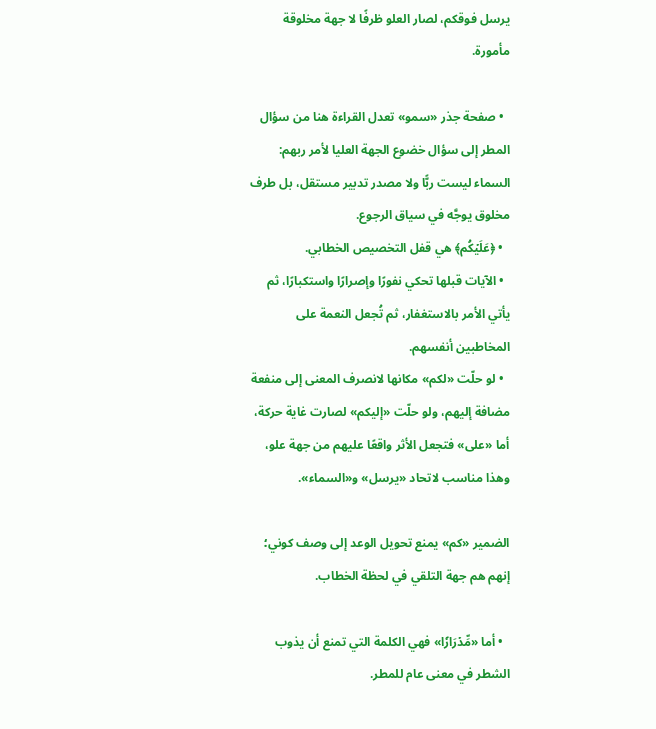يرسل فوقكم، لصار العلو ظرفًا لا جهة مخلوقة مأمورة.

  • صفحة جذر «سمو» تعدل القراءة هنا من سؤال المطر إلى سؤال خضوع الجهة العليا لأمر ربهم: السماء ليست ربًّا ولا مصدر تدبير مستقل، بل طرف مخلوق يوجَّه في سياق الرجوع.
  • ﴿عَلَيۡكُم﴾ هي قفل التخصيص الخطابي.
  • الآيات قبلها تحكي نفورًا وإصرارًا واستكبارًا، ثم يأتي الأمر بالاستغفار، ثم تُجعل النعمة على المخاطبين أنفسهم.
  • لو حلّت «لكم» مكانها لانصرف المعنى إلى منفعة مضافة إليهم، ولو حلّت «إليكم» لصارت غاية حركة، أما «على» فتجعل الأثر واقعًا عليهم من جهة علو، وهذا مناسب لاتحاد «يرسل» و«السماء».

الضمير «كم» يمنع تحويل الوعد إلى وصف كوني؛ إنهم هم جهة التلقي في لحظة الخطاب.

  • أما «مِّدۡرَارٗا» فهي الكلمة التي تمنع أن يذوب الشطر في معنى عام للمطر.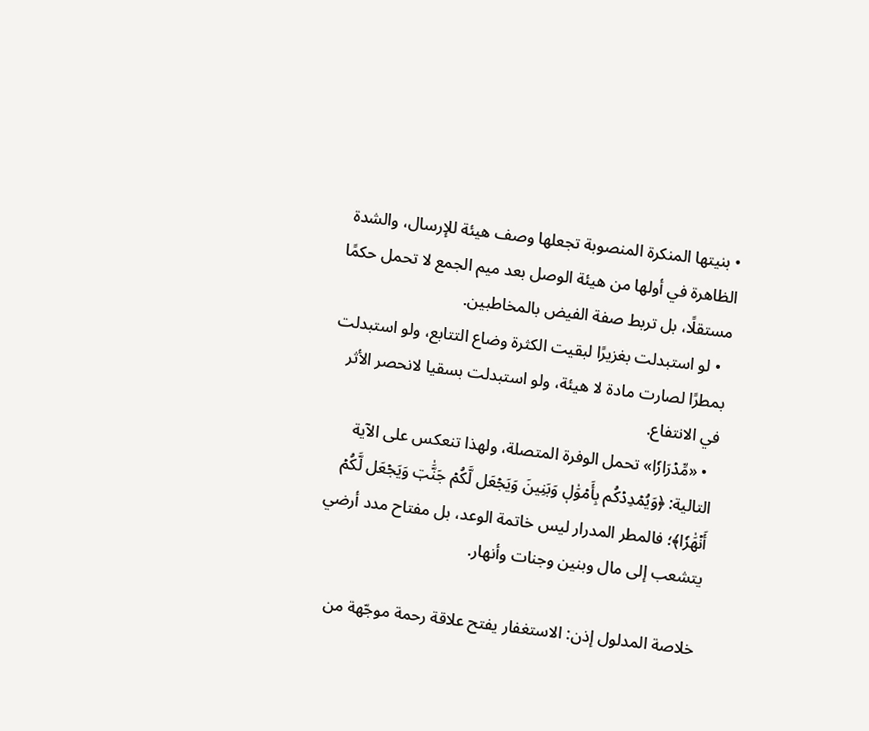• بنيتها المنكرة المنصوبة تجعلها وصف هيئة للإرسال، والشدة الظاهرة في أولها من هيئة الوصل بعد ميم الجمع لا تحمل حكمًا مستقلًا، بل تربط صفة الفيض بالمخاطبين.
  • لو استبدلت بغزيرًا لبقيت الكثرة وضاع التتابع، ولو استبدلت بمطرًا لصارت مادة لا هيئة، ولو استبدلت بسقيا لانحصر الأثر في الانتفاع.
  • «مِّدۡرَارٗا» تحمل الوفرة المتصلة، ولهذا تنعكس على الآية التالية: ﴿وَيُمۡدِدۡكُم بِأَمۡوَٰلٖ وَبَنِينَ وَيَجۡعَل لَّكُمۡ جَنَّٰتٖ وَيَجۡعَل لَّكُمۡ أَنۡهَٰرٗا﴾؛ فالمطر المدرار ليس خاتمة الوعد، بل مفتاح مدد أرضي يتشعب إلى مال وبنين وجنات وأنهار.

خلاصة المدلول إذن: الاستغفار يفتح علاقة رحمة موجّهة من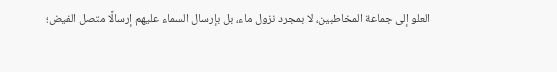العلو إلى جماعة المخاطبين، لا بمجرد نزول ماء، بل بإرسال السماء عليهم إرسالًا متصل الفيض؛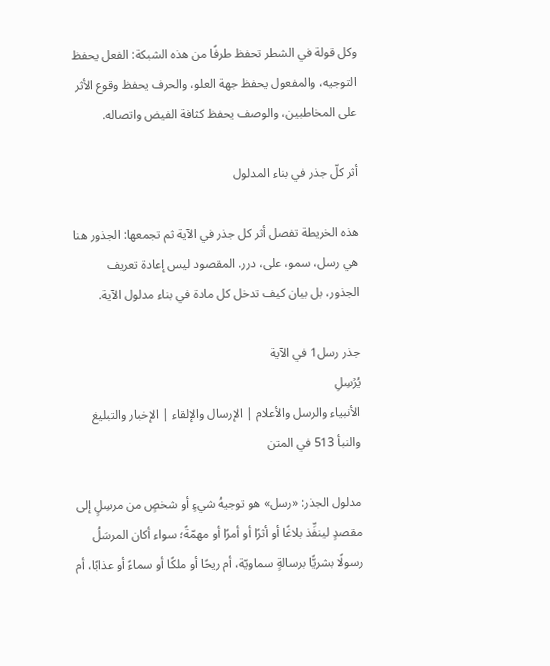وكل قولة في الشطر تحفظ طرفًا من هذه الشبكة: الفعل يحفظ التوجيه، والمفعول يحفظ جهة العلو، والحرف يحفظ وقوع الأثر على المخاطبين، والوصف يحفظ كثافة الفيض واتصاله.

أثر كلّ جذر في بناء المدلول

هذه الخريطة تفصل أثر كل جذر في الآية ثم تجمعها: الجذور هنا هي رسل، سمو، على، درر. المقصود ليس إعادة تعريف الجذور، بل بيان كيف تدخل كل مادة في بناء مدلول الآية.

جذر رسل1 في الآية
يُرۡسِلِ
الأنبياء والرسل والأعلام | الإرسال والإلقاء | الإخبار والتبليغ والنبأ 513 في المتن

مدلول الجذر: «رسل» هو توجيهُ شيءٍ أو شخصٍ من مرسِلٍ إلى مقصدٍ لينفِّذ بلاغًا أو أثرًا أو أمرًا أو مهمّةً؛ سواء أكان المرسَلُ رسولًا بشريًّا برسالةٍ سماويّة، أم ريحًا أو ملكًا أو سماءً أو عذابًا، أم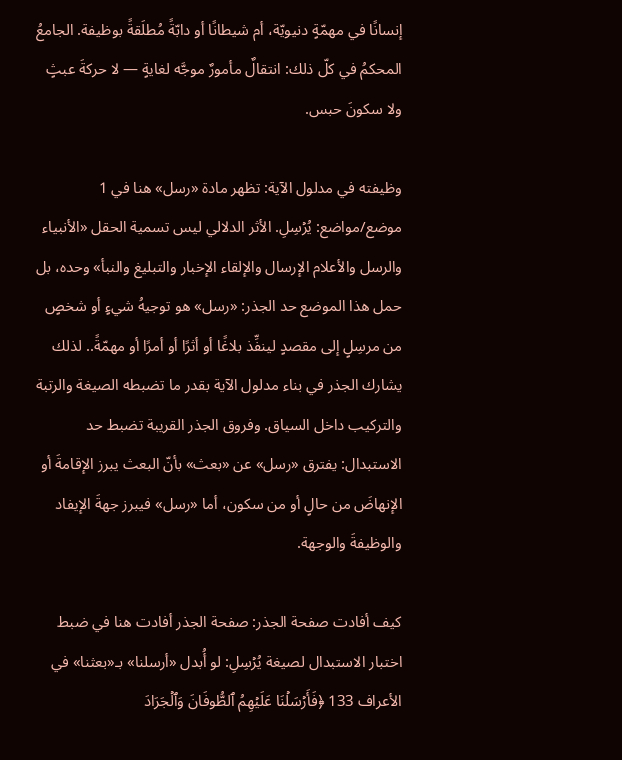إنسانًا في مهمّةٍ دنيويّة، أم شيطانًا أو دابّةً مُطلَقةً بوظيفة. الجامعُ المحكمُ في كلّ ذلك: انتقالٌ مأمورٌ موجَّه لغايةٍ — لا حركةَ عبثٍ ولا سكونَ حبس.

وظيفته في مدلول الآية: تظهر مادة «رسل» هنا في 1 موضع/مواضع: يُرۡسِلِ. الأثر الدلالي ليس تسمية الحقل «الأنبياء والرسل والأعلام الإرسال والإلقاء الإخبار والتبليغ والنبأ» وحده، بل حمل هذا الموضع حد الجذر: «رسل» هو توجيهُ شيءٍ أو شخصٍ من مرسِلٍ إلى مقصدٍ لينفِّذ بلاغًا أو أثرًا أو أمرًا أو مهمّةً.. لذلك يشارك الجذر في بناء مدلول الآية بقدر ما تضبطه الصيغة والرتبة والتركيب داخل السياق. وفروق الجذر القريبة تضبط حد الاستبدال: يفترق «رسل» عن «بعث» بأنّ البعث يبرز الإقامةَ أو الإنهاضَ من حالٍ أو من سكون، أما «رسل» فيبرز جهةَ الإيفاد والوظيفةَ والوجهة.

كيف أفادت صفحة الجذر: صفحة الجذر أفادت هنا في ضبط اختبار الاستبدال لصيغة يُرۡسِلِ: لو أُبدل «أرسلنا» بـ«بعثنا» في الأعراف 133 ﴿فَأَرۡسَلۡنَا عَلَيۡهِمُ ٱلطُّوفَانَ وَٱلۡجَرَادَ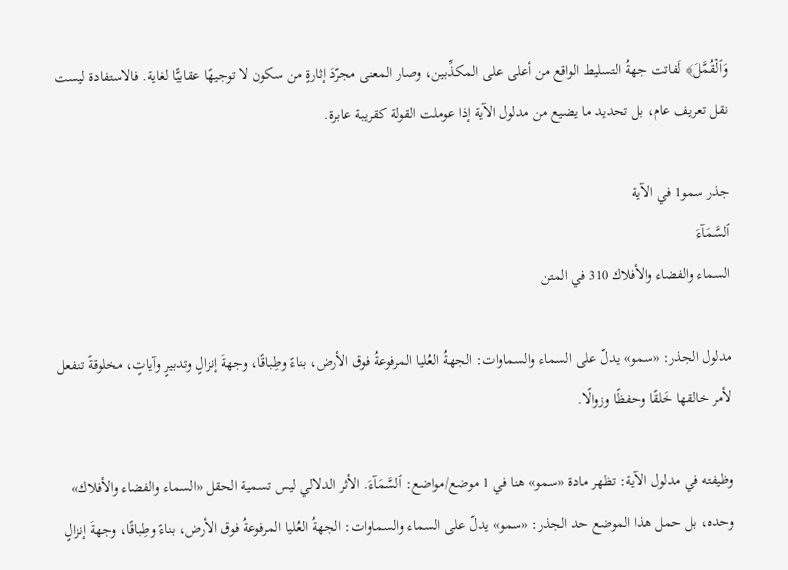وَٱلۡقُمَّلَ﴾ لَفاتت جهةُ التسليط الواقع من أعلى على المكذِّبين، وصار المعنى مجرّدَ إثارةٍ من سكون لا توجيهًا عقابيًّا لغاية. فالاستفادة ليست نقل تعريف عام، بل تحديد ما يضيع من مدلول الآية إذا عوملت القولة كقريبة عابرة.

جذر سمو1 في الآية
ٱلسَّمَآءَ
السماء والفضاء والأفلاك 310 في المتن

مدلول الجذر: «سمو» يدلّ على السماء والسماوات: الجهةُ العُليا المرفوعةُ فوق الأرض، بناءً وطِباقًا، وجهةَ إنزالٍ وتدبيرٍ وآياتٍ، مخلوقةً تنفعل لأمر خالقها خَلقًا وحفظًا وزوالًا.

وظيفته في مدلول الآية: تظهر مادة «سمو» هنا في 1 موضع/مواضع: ٱلسَّمَآءَ. الأثر الدلالي ليس تسمية الحقل «السماء والفضاء والأفلاك» وحده، بل حمل هذا الموضع حد الجذر: «سمو» يدلّ على السماء والسماوات: الجهةُ العُليا المرفوعةُ فوق الأرض، بناءً وطِباقًا، وجهةَ إنزالٍ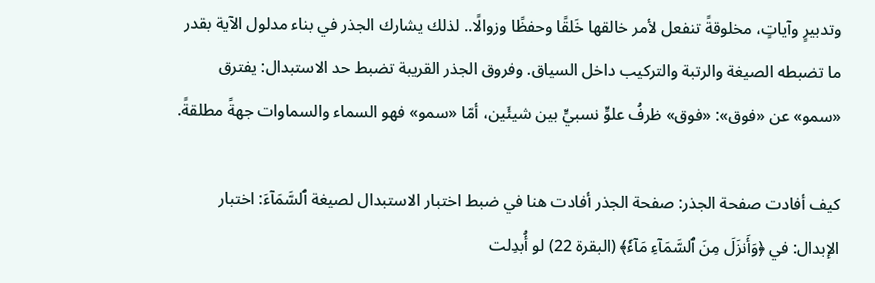وتدبيرٍ وآياتٍ، مخلوقةً تنفعل لأمر خالقها خَلقًا وحفظًا وزوالًا.. لذلك يشارك الجذر في بناء مدلول الآية بقدر ما تضبطه الصيغة والرتبة والتركيب داخل السياق. وفروق الجذر القريبة تضبط حد الاستبدال: يفترق «سمو» عن «فوق»: «فوق» ظرفُ علوٍّ نسبيٍّ بين شيئَين، أمّا «سمو» فهو السماء والسماوات جهةً مطلقةً.

كيف أفادت صفحة الجذر: صفحة الجذر أفادت هنا في ضبط اختبار الاستبدال لصيغة ٱلسَّمَآءَ: اختبار الإبدال: في ﴿وَأَنزَلَ مِنَ ٱلسَّمَآءِ مَآءٗ﴾ (البقرة 22) لو أُبدِلت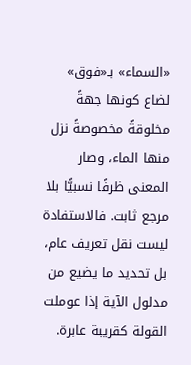«السماء» بـ«فوق» لضاع كونها جهةً مخلوقةً مخصوصةً نزل منها الماء، وصار المعنى ظرفًا نسبيًّا بلا مرجع ثابت. فالاستفادة ليست نقل تعريف عام، بل تحديد ما يضيع من مدلول الآية إذا عوملت القولة كقريبة عابرة.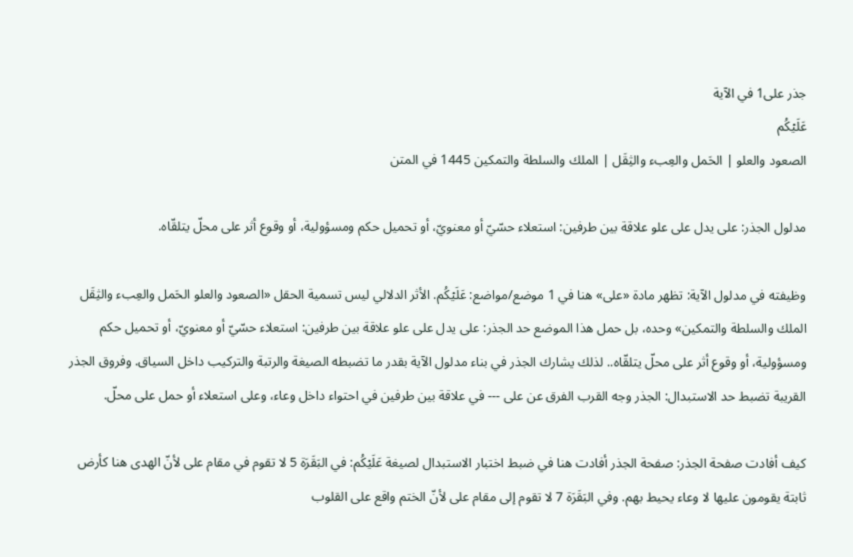جذر على1 في الآية
عَلَيۡكُم
الصعود والعلو | الحَمل والعِبء والثِقَل | الملك والسلطة والتمكين 1445 في المتن

مدلول الجذر: على يدل على علو علاقة بين طرفين: استعلاء حسّيّ أو معنويّ، أو تحميل حكم ومسؤولية، أو وقوع أثر على محلّ يتلقّاه.

وظيفته في مدلول الآية: تظهر مادة «على» هنا في 1 موضع/مواضع: عَلَيۡكُم. الأثر الدلالي ليس تسمية الحقل «الصعود والعلو الحَمل والعِبء والثِقَل الملك والسلطة والتمكين» وحده، بل حمل هذا الموضع حد الجذر: على يدل على علو علاقة بين طرفين: استعلاء حسّيّ أو معنويّ، أو تحميل حكم ومسؤولية، أو وقوع أثر على محلّ يتلقّاه.. لذلك يشارك الجذر في بناء مدلول الآية بقدر ما تضبطه الصيغة والرتبة والتركيب داخل السياق. وفروق الجذر القريبة تضبط حد الاستبدال: الجذر وجه القرب الفرق عن على --- في علاقة بين طرفين في احتواء داخل وعاء، وعلى استعلاء أو حمل على محلّ.

كيف أفادت صفحة الجذر: صفحة الجذر أفادت هنا في ضبط اختبار الاستبدال لصيغة عَلَيۡكُم: في البَقَرَة 5 لا تقوم في مقام على لأنّ الهدى هنا كأرض ثابتة يقومون عليها لا وعاء يحيط بهم. وفي البَقَرَة 7 لا تقوم إلى مقام على لأنّ الختم واقع على القلوب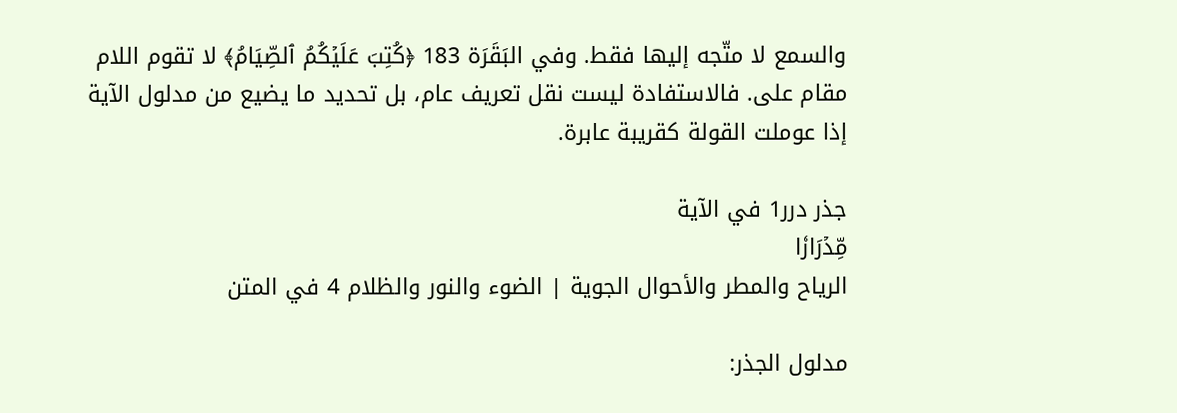والسمع لا متّجه إليها فقط. وفي البَقَرَة 183 ﴿كُتِبَ عَلَيۡكُمُ ٱلصِّيَامُ﴾ لا تقوم اللام مقام على. فالاستفادة ليست نقل تعريف عام، بل تحديد ما يضيع من مدلول الآية إذا عوملت القولة كقريبة عابرة.

جذر درر1 في الآية
مِّدۡرَارٗا
الرياح والمطر والأحوال الجوية | الضوء والنور والظلام 4 في المتن

مدلول الجذر: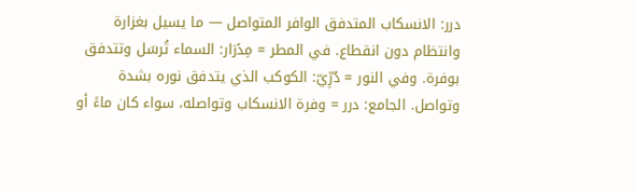درر: الانسكاب المتدفق الوافر المتواصل — ما يسيل بغزارة وانتظام دون انقطاع. في المطر = مِدۡرَار: السماء تُرسَل وتتدفق بوفرة. وفي النور = دُرِّيّ: الكوكب الذي يتدفق نوره بشدة وتواصل. الجامع: درر = وفرة الانسكاب وتواصله، سواء كان ماءً أو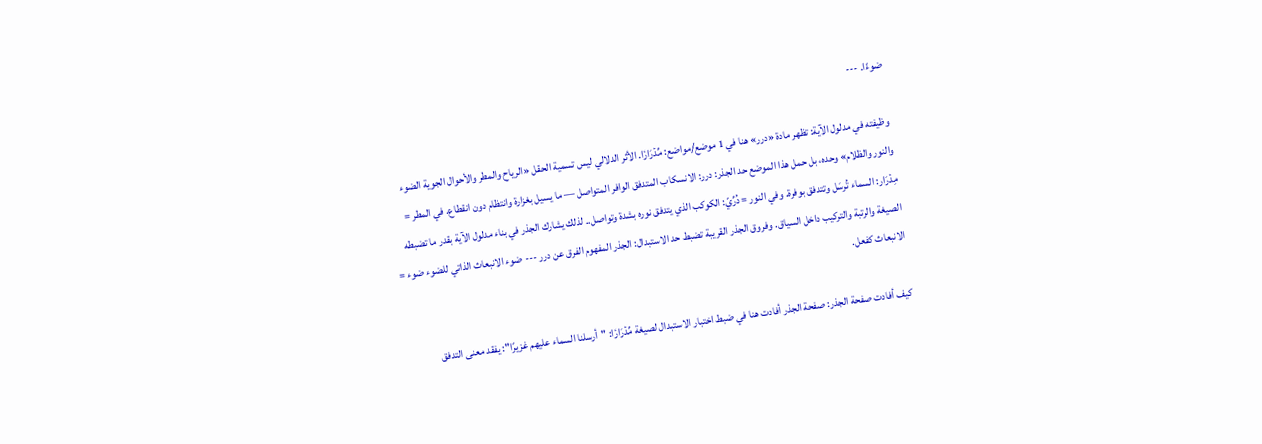ضوءًا. ---

وظيفته في مدلول الآية: تظهر مادة «درر» هنا في 1 موضع/مواضع: مِّدۡرَارٗا. الأثر الدلالي ليس تسمية الحقل «الرياح والمطر والأحوال الجوية الضوء والنور والظلام» وحده، بل حمل هذا الموضع حد الجذر: درر: الانسكاب المتدفق الوافر المتواصل — ما يسيل بغزارة وانتظام دون انقطاع. في المطر = مِدۡرَار: السماء تُرسَل وتتدفق بوفرة. وفي النور = دُرِّيّ: الكوكب الذي يتدفق نوره بشدة وتواصل.. لذلك يشارك الجذر في بناء مدلول الآية بقدر ما تضبطه الصيغة والرتبة والتركيب داخل السياق. وفروق الجذر القريبة تضبط حد الاستبدال: الجذر المفهوم الفرق عن درر --- ضوء الانبعاث الذاتي للضوء ضوء = الانبعاث كفعل.

كيف أفادت صفحة الجذر: صفحة الجذر أفادت هنا في ضبط اختبار الاستبدال لصيغة مِّدۡرَارٗا: "أرسلنا السماء عليهم غزيرًا": يفقد معنى التدفق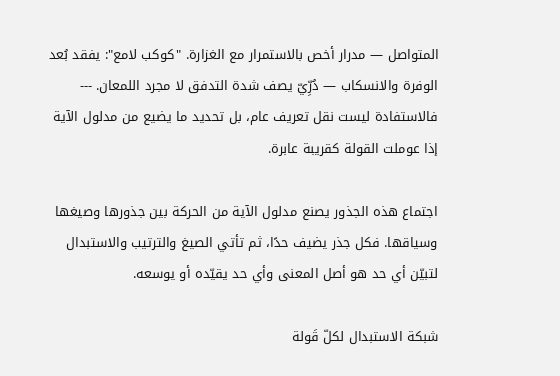المتواصل — مدرار أخص بالاستمرار مع الغزارة. "كوكب لامع": يفقد بُعد الوفرة والانسكاب — دُرِّيّ يصف شدة التدفق لا مجرد اللمعان. --- فالاستفادة ليست نقل تعريف عام، بل تحديد ما يضيع من مدلول الآية إذا عوملت القولة كقريبة عابرة.

اجتماع هذه الجذور يصنع مدلول الآية من الحركة بين جذورها وصيغها وسياقها. فكل جذر يضيف حدًا، ثم تأتي الصيغ والترتيب والاستبدال لتبيّن أي حد هو أصل المعنى وأي حد يقيّده أو يوسعه.

شبكة الاستبدال لكلّ قَولة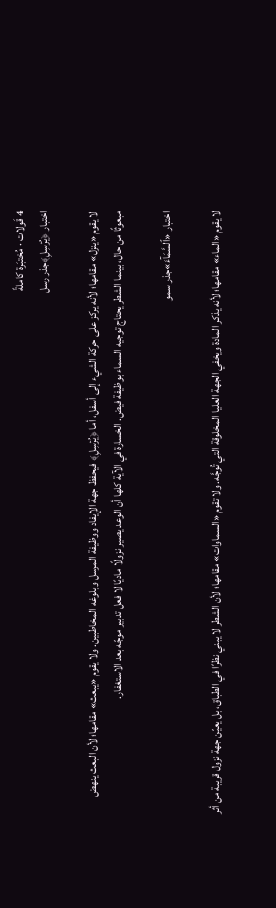4 قَولات · مُختبَرة كاملةً
اختبار ﴿يُرۡسِلِ﴾جذر رسل

لا يقوم «ينزل» مقامها؛ لأنه يركز على حركة الشيء إلى أسفل، أما ﴿يُرۡسِلِ﴾ فيحفظ جهة الإيفاد ووظيفة المرسل وبلوغه المخاطبين. ولا يقوم «يبعث» مقامها؛ لأن البعث ينهض مبعوثًا من حال، بينما الشطر يحتاج توجيه السماء بوظيفة فيض. الخسارة في الآية كلها أن الوعد يصير نزولًا ماديًا لا فعل تدبير موجّه بعد الاستغفار.

اختبار «ٱلسَّمَآءَ»جذر سمو

لا يقوم «الماء» مقامها؛ لأنه يذكر المادة ويخفي الجهة العليا المخلوقة التي تُوجَّه. ولا تقوم «السماوات» مقامها؛ لأن الشطر لا يبني نظرًا في الطباق، بل يعيّن جهة نزول قريبة من أثر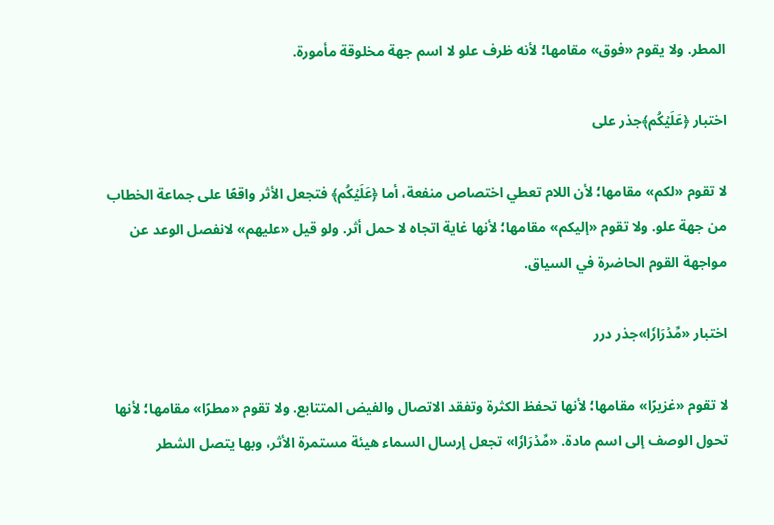المطر. ولا يقوم «فوق» مقامها؛ لأنه ظرف علو لا اسم جهة مخلوقة مأمورة.

اختبار ﴿عَلَيۡكُم﴾جذر على

لا تقوم «لكم» مقامها؛ لأن اللام تعطي اختصاص منفعة، أما ﴿عَلَيۡكُم﴾ فتجعل الأثر واقعًا على جماعة الخطاب من جهة علو. ولا تقوم «إليكم» مقامها؛ لأنها غاية اتجاه لا حمل أثر. ولو قيل «عليهم» لانفصل الوعد عن مواجهة القوم الحاضرة في السياق.

اختبار «مِّدۡرَارٗا»جذر درر

لا تقوم «غزيرًا» مقامها؛ لأنها تحفظ الكثرة وتفقد الاتصال والفيض المتتابع. ولا تقوم «مطرًا» مقامها؛ لأنها تحول الوصف إلى اسم مادة. «مِّدۡرَارٗا» تجعل إرسال السماء هيئة مستمرة الأثر، وبها يتصل الشطر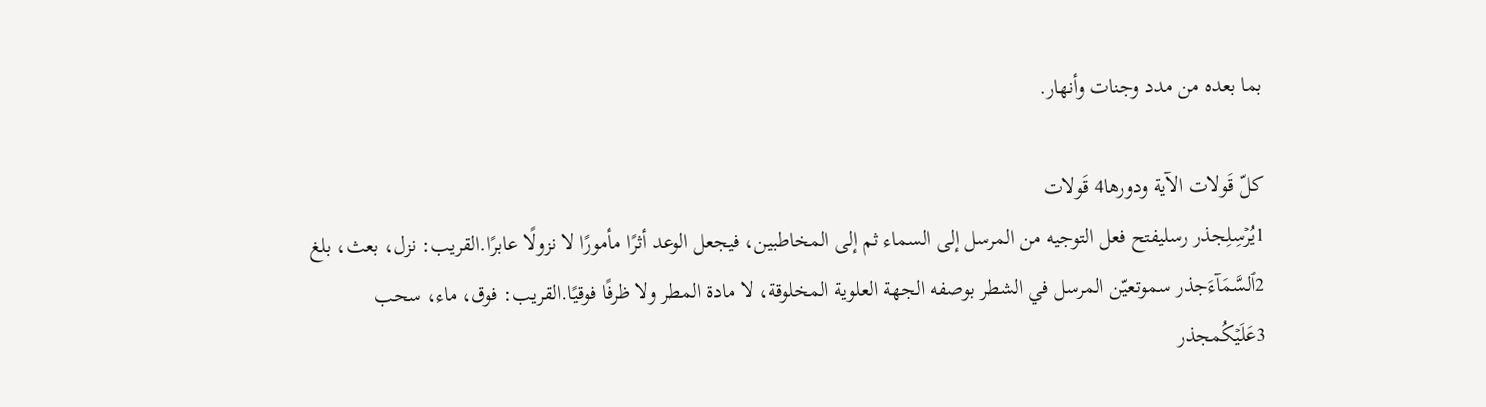بما بعده من مدد وجنات وأنهار.

كلّ قَولات الآية ودورها4 قَولات
1يُرۡسِلِجذر رسليفتح فعل التوجيه من المرسل إلى السماء ثم إلى المخاطبين، فيجعل الوعد أثرًا مأمورًا لا نزولًا عابرًا.القريب: نزل، بعث، بلغ
2ٱلسَّمَآءَجذر سموتعيّن المرسل في الشطر بوصفه الجهة العلوية المخلوقة، لا مادة المطر ولا ظرفًا فوقيًا.القريب: فوق، ماء، سحب
3عَلَيۡكُمجذر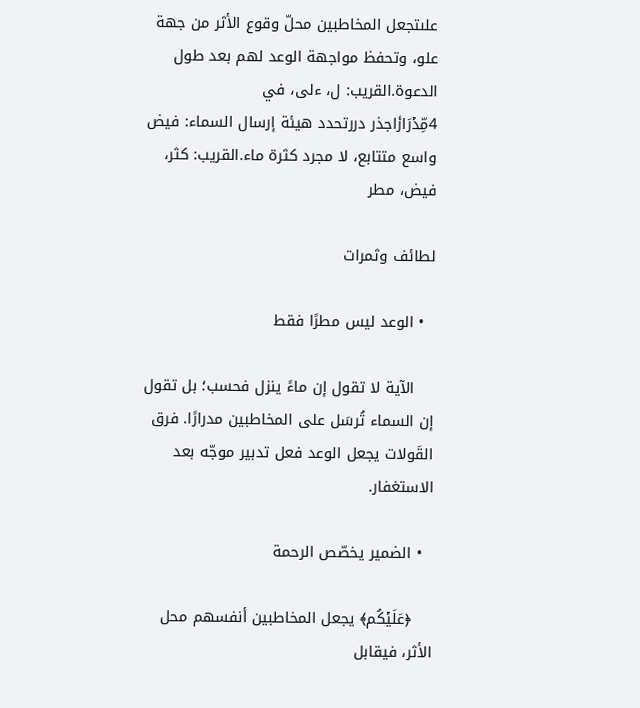علىتجعل المخاطبين محلّ وقوع الأثر من جهة علو، وتحفظ مواجهة الوعد لهم بعد طول الدعوة.القريب: ل، ءلى، في
4مِّدۡرَارٗاجذر دررتحدد هيئة إرسال السماء: فيض واسع متتابع، لا مجرد كثرة ماء.القريب: كثر، فيض، مطر

لطائف وثمرات

  • الوعد ليس مطرًا فقط

    الآية لا تقول إن ماءً ينزل فحسب؛ بل تقول إن السماء تُرسَل على المخاطبين مدرارًا. فرق القَولات يجعل الوعد فعل تدبير موجّه بعد الاستغفار.

  • الضمير يخصّص الرحمة

    ﴿عَلَيۡكُم﴾ يجعل المخاطبين أنفسهم محل الأثر، فيقابل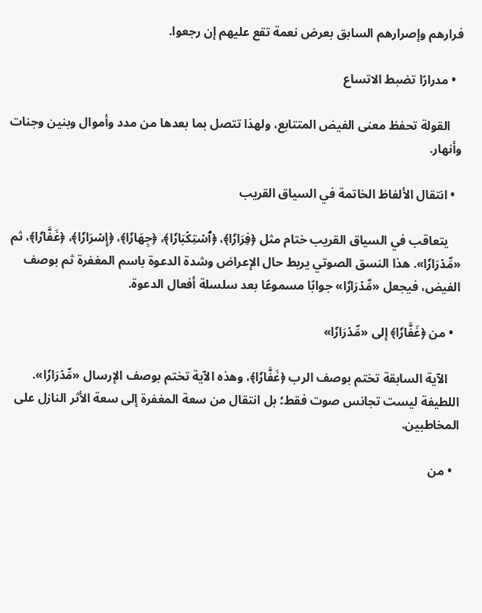فرارهم وإصرارهم السابق بعرض نعمة تقع عليهم إن رجعوا.

  • مدرارًا تضبط الاتساع

    القولة تحفظ معنى الفيض المتتابع، ولهذا تتصل بما بعدها من مدد وأموال وبنين وجنات وأنهار.

  • انتقال الألفاظ الخاتمة في السياق القريب

    يتعاقب في السياق القريب ختام مثل ﴿فِرَارٗا﴾، ﴿ٱسۡتِكۡبَارٗا﴾، ﴿جِهَارٗا﴾، ﴿إِسۡرَارٗا﴾، ﴿غَفَّارٗا﴾، ثم «مِّدۡرَارٗا». هذا النسق الصوتي يربط حال الإعراض وشدة الدعوة باسم المغفرة ثم بوصف الفيض، فيجعل «مِّدۡرَارٗا» جوابًا مسموعًا بعد سلسلة أفعال الدعوة.

  • من ﴿غَفَّارٗا﴾ إلى «مِّدۡرَارٗا»

    الآية السابقة تختم بوصف الرب ﴿غَفَّارٗا﴾، وهذه الآية تختم بوصف الإرسال «مِّدۡرَارٗا». اللطيفة ليست تجانس صوت فقط؛ بل انتقال من سعة المغفرة إلى سعة الأثر النازل على المخاطبين.

  • من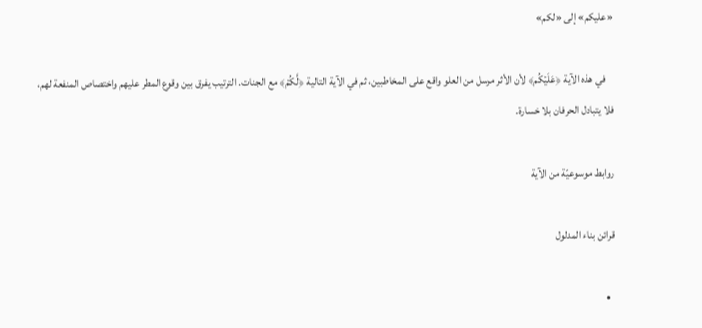«عليكم» إلى «لكم»

    في هذه الآية ﴿عَلَيۡكُم﴾ لأن الأثر مرسل من العلو واقع على المخاطبين، ثم في الآية التالية ﴿لَّكُمۡ﴾ مع الجنات. الترتيب يفرق بين وقوع المطر عليهم واختصاص المنفعة لهم، فلا يتبادل الحرفان بلا خسارة.

روابط موسوعيّة من الآية

قرائن بناء المدلول

  •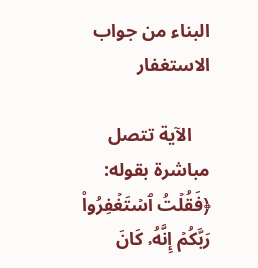البناء من جواب الاستغفار

    الآية تتصل مباشرة بقوله: ﴿فَقُلۡتُ ٱسۡتَغۡفِرُواْ رَبَّكُمۡ إِنَّهُۥ كَانَ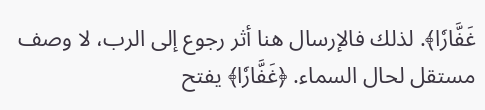غَفَّارٗا﴾. لذلك فالإرسال هنا أثر رجوع إلى الرب، لا وصف مستقل لحال السماء. ﴿غَفَّارٗا﴾ يفتح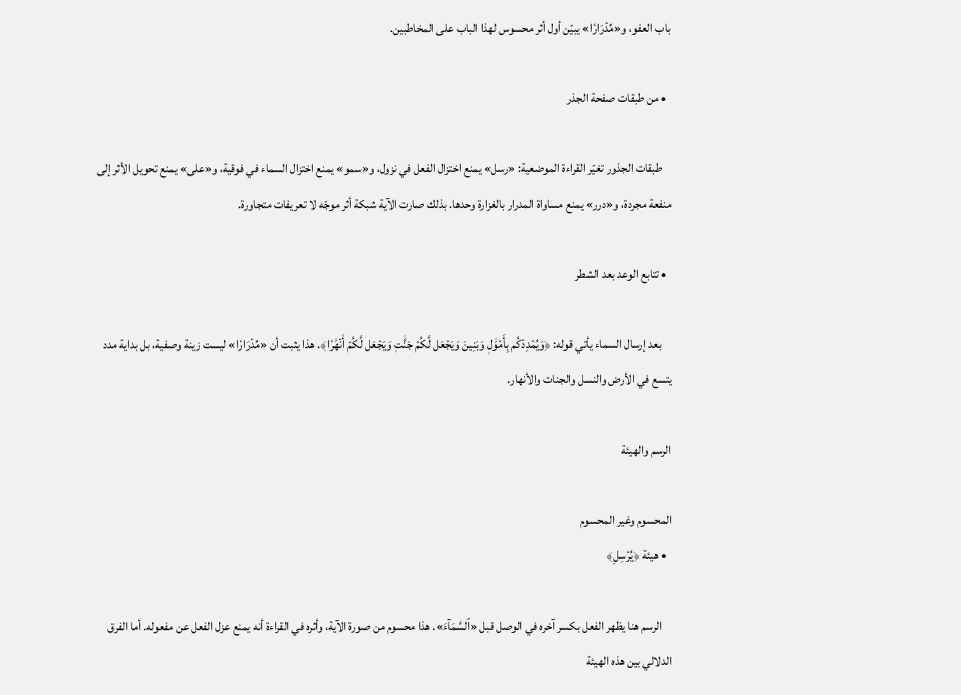باب العفو، و«مِّدۡرَارٗا» يبيّن أول أثر محسوس لهذا الباب على المخاطبين.

  • من طبقات صفحة الجذر

    طبقات الجذور تغيّر القراءة الموضعية: «رسل» يمنع اختزال الفعل في نزول، و«سمو» يمنع اختزال السماء في فوقية، و«على» يمنع تحويل الأثر إلى منفعة مجردة، و«درر» يمنع مساواة المدرار بالغزارة وحدها. بذلك صارت الآية شبكة أثر موجّه لا تعريفات متجاورة.

  • تتابع الوعد بعد الشطر

    بعد إرسال السماء يأتي قوله: ﴿وَيُمۡدِدۡكُم بِأَمۡوَٰلٖ وَبَنِينَ وَيَجۡعَل لَّكُمۡ جَنَّٰتٖ وَيَجۡعَل لَّكُمۡ أَنۡهَٰرٗا﴾. هذا يثبت أن «مِّدۡرَارٗا» ليست زينة وصفية، بل بداية مدد يتسع في الأرض والنسل والجنات والأنهار.

الرسم والهيئة

المحسوم وغير المحسوم
  • هيئة ﴿يُرۡسِلِ﴾

    الرسم هنا يظهر الفعل بكسر آخره في الوصل قبل «ٱلسَّمَآءَ». هذا محسوم من صورة الآية، وأثره في القراءة أنه يمنع عزل الفعل عن مفعوله. أما الفرق الدلالي بين هذه الهيئة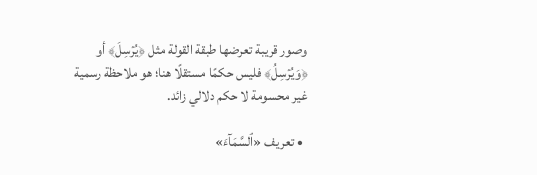وصور قريبة تعرضها طبقة القولة مثل ﴿يُرۡسِلَ﴾ أو ﴿وَيُرۡسِلُ﴾ فليس حكمًا مستقلًا هنا؛ هو ملاحظة رسمية غير محسومة لا حكم دلالي زائد.

  • تعريف «ٱلسَّمَآءَ»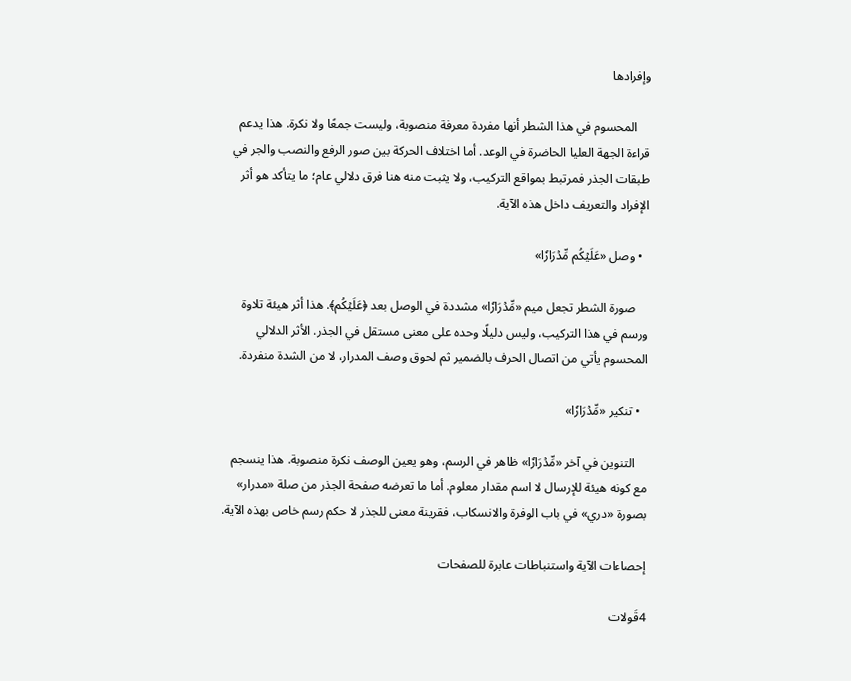وإفرادها

    المحسوم في هذا الشطر أنها مفردة معرفة منصوبة، وليست جمعًا ولا نكرة. هذا يدعم قراءة الجهة العليا الحاضرة في الوعد. أما اختلاف الحركة بين صور الرفع والنصب والجر في طبقات الجذر فمرتبط بمواقع التركيب، ولا يثبت منه هنا فرق دلالي عام؛ ما يتأكد هو أثر الإفراد والتعريف داخل هذه الآية.

  • وصل «عَلَيۡكُم مِّدۡرَارٗا»

    صورة الشطر تجعل ميم «مِّدۡرَارٗا» مشددة في الوصل بعد ﴿عَلَيۡكُم﴾. هذا أثر هيئة تلاوة ورسم في هذا التركيب، وليس دليلًا وحده على معنى مستقل في الجذر. الأثر الدلالي المحسوم يأتي من اتصال الحرف بالضمير ثم لحوق وصف المدرار، لا من الشدة منفردة.

  • تنكير «مِّدۡرَارٗا»

    التنوين في آخر «مِّدۡرَارٗا» ظاهر في الرسم، وهو يعين الوصف نكرة منصوبة. هذا ينسجم مع كونه هيئة للإرسال لا اسم مقدار معلوم. أما ما تعرضه صفحة الجذر من صلة «مدرار» بصورة «دري» في باب الوفرة والانسكاب، فقرينة معنى للجذر لا حكم رسم خاص بهذه الآية.

إحصاءات الآية واستنباطات عابرة للصفحات

4قَولات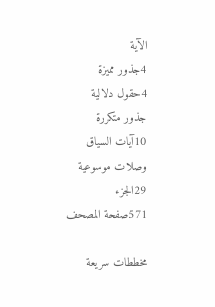الآية
4جذور مميزة
4حقول دلالية
جذور متكررة
10آيات السياق
وصلات موسوعية
29الجزء
571صفحة المصحف

مخططات سريعة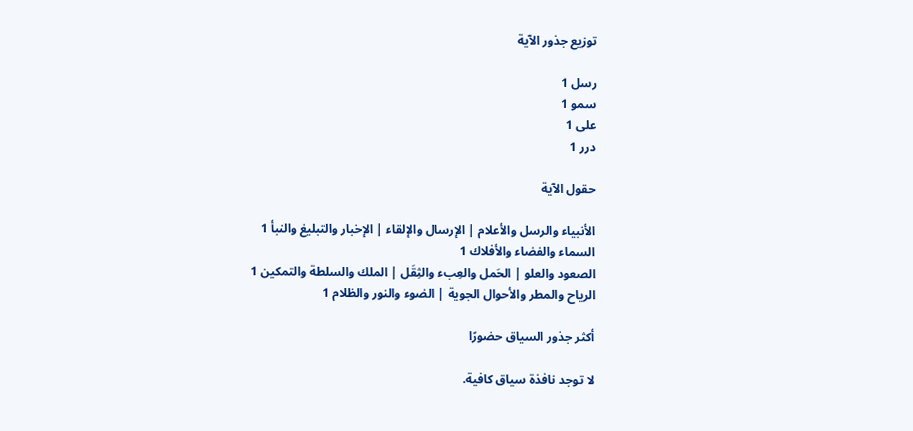توزيع جذور الآية

رسل 1
سمو 1
على 1
درر 1

حقول الآية

الأنبياء والرسل والأعلام | الإرسال والإلقاء | الإخبار والتبليغ والنبأ 1
السماء والفضاء والأفلاك 1
الصعود والعلو | الحَمل والعِبء والثِقَل | الملك والسلطة والتمكين 1
الرياح والمطر والأحوال الجوية | الضوء والنور والظلام 1

أكثر جذور السياق حضورًا

لا توجد نافذة سياق كافية.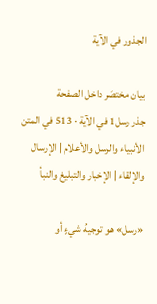الجذور في الآية

بيان مختصَر داخل الصفحة
جذر رسل1 في الآية · 513 في المتن
الأنبياء والرسل والأعلام | الإرسال والإلقاء | الإخبار والتبليغ والنبأ

«رسل» هو توجيهُ شيءٍ أو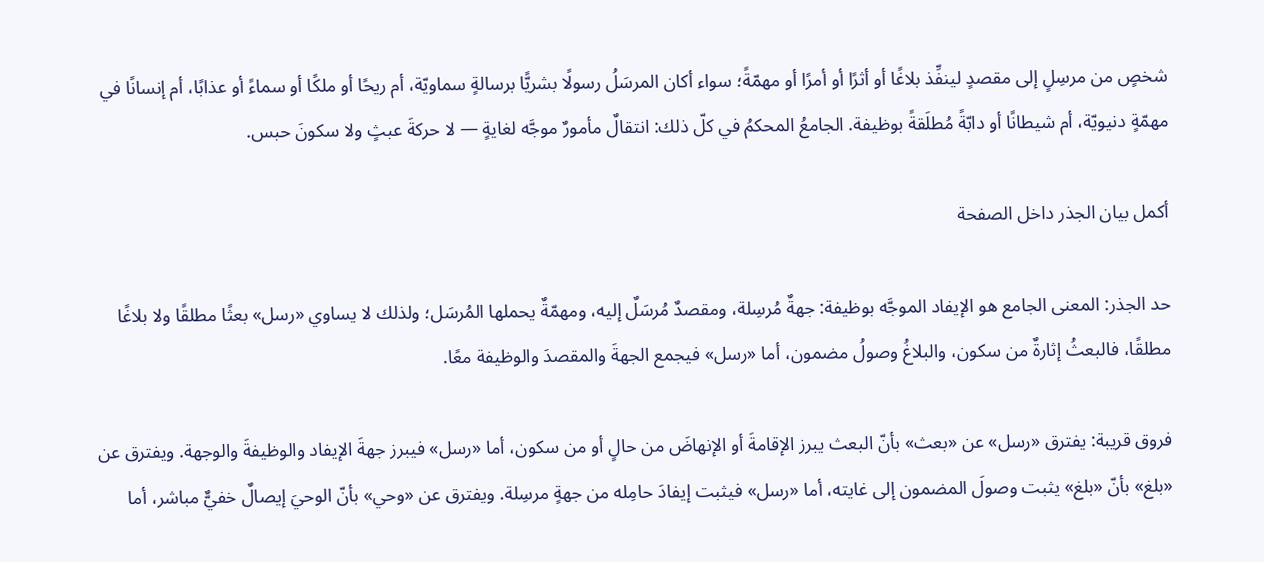شخصٍ من مرسِلٍ إلى مقصدٍ لينفِّذ بلاغًا أو أثرًا أو أمرًا أو مهمّةً؛ سواء أكان المرسَلُ رسولًا بشريًّا برسالةٍ سماويّة، أم ريحًا أو ملكًا أو سماءً أو عذابًا، أم إنسانًا في مهمّةٍ دنيويّة، أم شيطانًا أو دابّةً مُطلَقةً بوظيفة. الجامعُ المحكمُ في كلّ ذلك: انتقالٌ مأمورٌ موجَّه لغايةٍ — لا حركةَ عبثٍ ولا سكونَ حبس.

أكمل بيان الجذر داخل الصفحة

حد الجذر: المعنى الجامع هو الإيفاد الموجَّه بوظيفة: جهةٌ مُرسِلة، ومقصدٌ مُرسَلٌ إليه، ومهمّةٌ يحملها المُرسَل؛ ولذلك لا يساوي «رسل» بعثًا مطلقًا ولا بلاغًا مطلقًا، فالبعثُ إثارةٌ من سكون، والبلاغُ وصولُ مضمون، أما «رسل» فيجمع الجهةَ والمقصدَ والوظيفة معًا.

فروق قريبة: يفترق «رسل» عن «بعث» بأنّ البعث يبرز الإقامةَ أو الإنهاضَ من حالٍ أو من سكون، أما «رسل» فيبرز جهةَ الإيفاد والوظيفةَ والوجهة. ويفترق عن «بلغ» بأنّ «بلغ» يثبت وصولَ المضمون إلى غايته، أما «رسل» فيثبت إيفادَ حامِله من جهةٍ مرسِلة. ويفترق عن «وحي» بأنّ الوحيَ إيصالٌ خفيٌّ مباشر، أما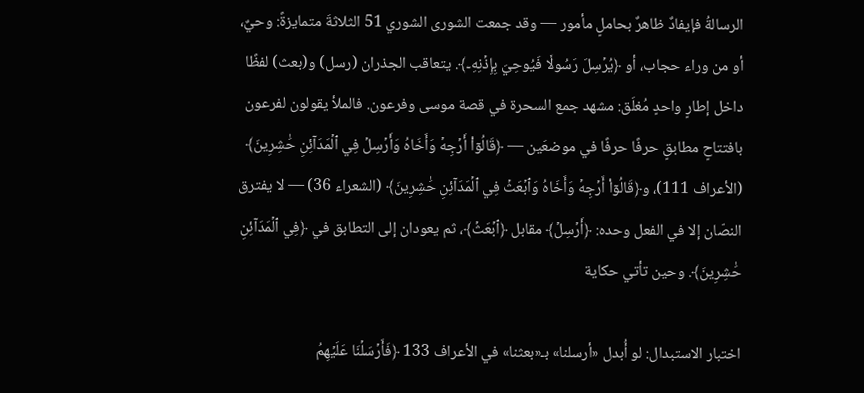الرسالةُ فإيفادٌ ظاهرٌ بحاملٍ مأمور — وقد جمعت الشورى الشوري 51 الثلاثةَ متمايزةً: وحيٌ، أو من وراء حجاب، أو ﴿يُرۡسِلَ رَسُولٗا فَيُوحِيَ بِإِذۡنِهِۦ﴾. يتعاقب الجذران (رسل) و(بعث) لفظًا داخل إطارٍ واحدٍ مُغلَق: مشهد جمع السحرة في قصة موسى وفرعون. فالملأ يقولون لفرعون بافتتاحٍ مطابقٍ حرفًا حرفًا في موضعَين — ﴿قَالُوٓاْ أَرۡجِهۡ وَأَخَاهُ وَأَرۡسِلۡ فِي ٱلۡمَدَآئِنِ حَٰشِرِينَ﴾ (الأعراف 111)، و﴿قَالُوٓاْ أَرۡجِهۡ وَأَخَاهُ وَٱبۡعَثۡ فِي ٱلۡمَدَآئِنِ حَٰشِرِينَ﴾ (الشعراء 36) — لا يفترق النصّان إلا في الفعل وحده: ﴿أَرۡسِلۡ﴾ مقابل ﴿ٱبۡعَثۡ﴾، ثم يعودان إلى التطابق في ﴿فِي ٱلۡمَدَآئِنِ حَٰشِرِينَ﴾. وحين تأتي حكاية

اختبار الاستبدال: لو أُبدل «أرسلنا» بـ«بعثنا» في الأعراف 133 ﴿فَأَرۡسَلۡنَا عَلَيۡهِمُ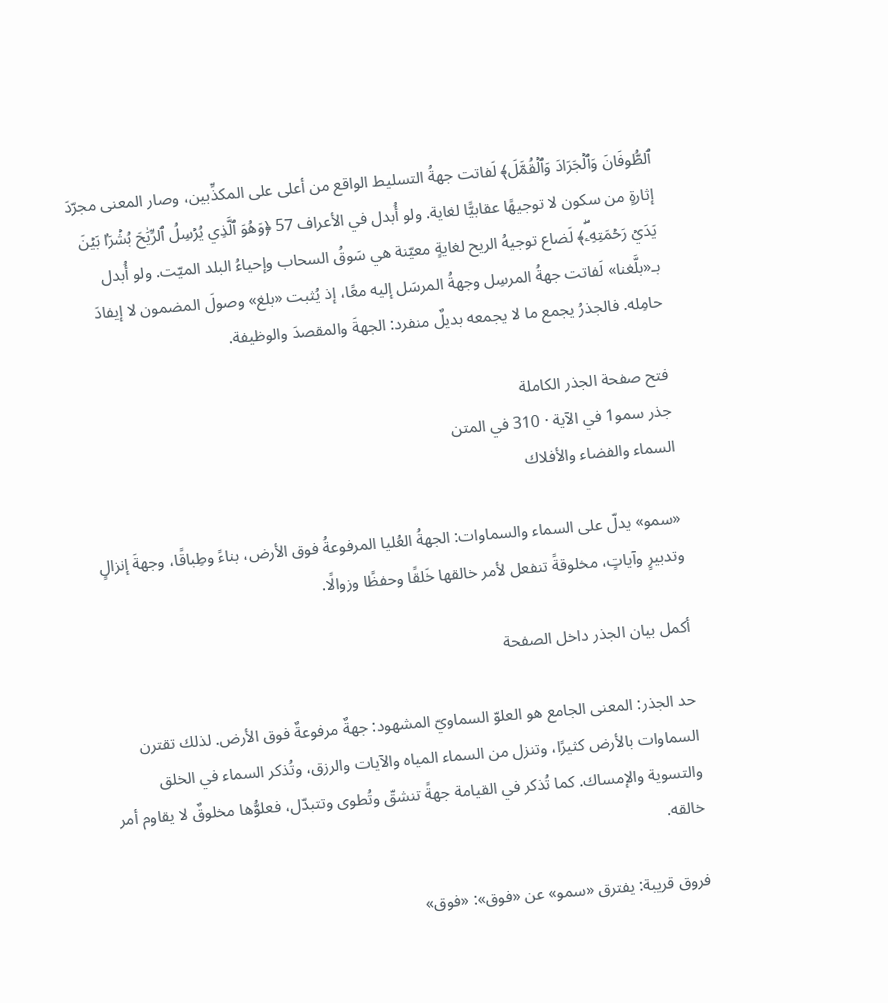ٱلطُّوفَانَ وَٱلۡجَرَادَ وَٱلۡقُمَّلَ﴾ لَفاتت جهةُ التسليط الواقع من أعلى على المكذِّبين، وصار المعنى مجرّدَ إثارةٍ من سكون لا توجيهًا عقابيًّا لغاية. ولو أُبدل في الأعراف 57 ﴿وَهُوَ ٱلَّذِي يُرۡسِلُ ٱلرِّيَٰحَ بُشۡرَۢا بَيۡنَ يَدَيۡ رَحۡمَتِهِۦۖ﴾ لَضاع توجيهُ الريح لغايةٍ معيّنة هي سَوقُ السحاب وإحياءُ البلد الميّت. ولو أُبدل بـ«بلَّغنا» لَفاتت جهةُ المرسِل وجهةُ المرسَل إليه معًا، إذ يُثبت «بلغ» وصولَ المضمون لا إيفادَ حامِله. فالجذرُ يجمع ما لا يجمعه بديلٌ منفرد: الجهةَ والمقصدَ والوظيفة.

فتح صفحة الجذر الكاملة
جذر سمو1 في الآية · 310 في المتن
السماء والفضاء والأفلاك

«سمو» يدلّ على السماء والسماوات: الجهةُ العُليا المرفوعةُ فوق الأرض، بناءً وطِباقًا، وجهةَ إنزالٍ وتدبيرٍ وآياتٍ، مخلوقةً تنفعل لأمر خالقها خَلقًا وحفظًا وزوالًا.

أكمل بيان الجذر داخل الصفحة

حد الجذر: المعنى الجامع هو العلوّ السماويّ المشهود: جهةٌ مرفوعةٌ فوق الأرض. لذلك تقترن السماوات بالأرض كثيرًا، وتنزل من السماء المياه والآيات والرزق، وتُذكر السماء في الخلق والتسوية والإمساك. كما تُذكر في القيامة جهةً تنشقّ وتُطوى وتتبدّل، فعلوُّها مخلوقٌ لا يقاوم أمر خالقه.

فروق قريبة: يفترق «سمو» عن «فوق»: «فوق»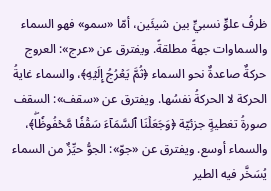ظرفُ علوٍّ نسبيٍّ بين شيئَين، أمّا «سمو» فهو السماء والسماوات جهةً مطلقةً. ويفترق عن «عرج»: العروج حركةٌ صاعدةٌ نحو السماء ﴿ثُمَّ يَعۡرُجُ إِلَيۡهِ﴾، والسماء غايةُ الحركة لا الحركةُ نفسُها. ويفترق عن «سقف»: السقف صورةُ تغطيةٍ جزئيّة ﴿وَجَعَلۡنَا ٱلسَّمَآءَ سَقۡفٗا مَّحۡفُوظٗاۖ﴾، والسماء أوسع. ويفترق عن «جوّ»: الجوُّ حيِّزٌ من السماء يُسَخَّر فيه الطير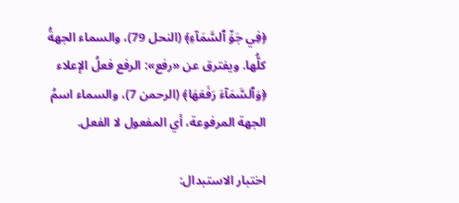﴿فِي جَوِّ ٱلسَّمَآءِ﴾ (النحل 79)، والسماء الجهةُ كلُّها. ويفترق عن «رفع»: الرفع فعلُ الإعلاء ﴿وَٱلسَّمَآءَ رَفَعَهَا﴾ (الرحمن 7)، والسماء اسمُ الجهة المرفوعة، أي المفعول لا الفعل.

اختبار الاستبدال: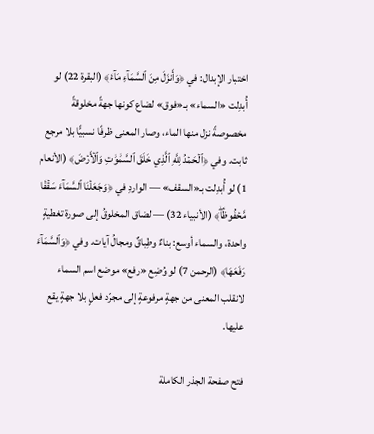اختبار الإبدال: في ﴿وَأَنزَلَ مِنَ ٱلسَّمَآءِ مَآءٗ﴾ (البقرة 22) لو أُبدِلت «السماء» بـ«فوق» لضاع كونها جهةً مخلوقةً مخصوصةً نزل منها الماء، وصار المعنى ظرفًا نسبيًّا بلا مرجع ثابت. وفي ﴿ٱلۡحَمۡدُ لِلَّهِ ٱلَّذِي خَلَقَ ٱلسَّمَٰوَٰتِ وَٱلۡأَرۡضَ﴾ (الأنعام 1) لو أُبدِلت بـ«السقف» — الواردِ في ﴿وَجَعَلۡنَا ٱلسَّمَآءَ سَقۡفٗا مَّحۡفُوظٗاۖ﴾ (الأنبياء 32) — لضاق المخلوقُ إلى صورة تغطيةٍ واحدة، والسماء أوسع: بناءٌ وطِباقٌ ومجالُ آيات. وفي ﴿وَٱلسَّمَآءَ رَفَعَهَا﴾ (الرحمن 7) لو وُضِع «رفع» موضع اسم السماء لانقلب المعنى من جهةٍ مرفوعةٍ إلى مجرّد فعلٍ بلا جهةٍ يقع عليها.

فتح صفحة الجذر الكاملة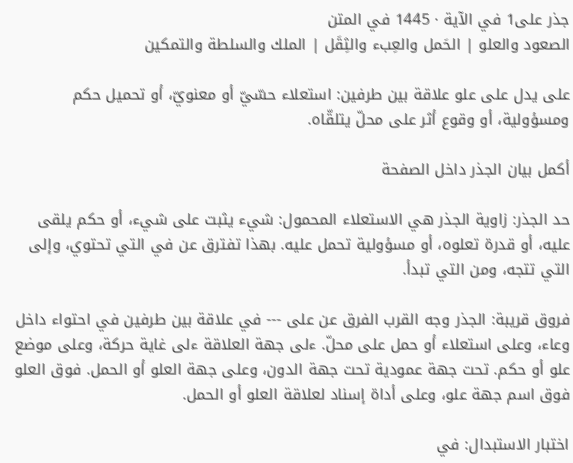جذر على1 في الآية · 1445 في المتن
الصعود والعلو | الحَمل والعِبء والثِقَل | الملك والسلطة والتمكين

على يدل على علو علاقة بين طرفين: استعلاء حسّيّ أو معنويّ، أو تحميل حكم ومسؤولية، أو وقوع أثر على محلّ يتلقّاه.

أكمل بيان الجذر داخل الصفحة

حد الجذر: زاوية الجذر هي الاستعلاء المحمول: شيء يثبت على شيء، أو حكم يلقى عليه، أو قدرة تعلوه، أو مسؤولية تحمل عليه. بهذا تفترق عن في التي تحتوي، وإلى التي تتجه، ومن التي تبدأ.

فروق قريبة: الجذر وجه القرب الفرق عن على --- في علاقة بين طرفين في احتواء داخل وعاء، وعلى استعلاء أو حمل على محلّ. ءلى جهة العلاقة ءلى غاية حركة، وعلى موضع علو أو حكم. تحت جهة عمودية تحت جهة الدون، وعلى جهة العلو أو الحمل. فوق العلو فوق اسم جهة علو، وعلى أداة إسناد لعلاقة العلو أو الحمل.

اختبار الاستبدال: في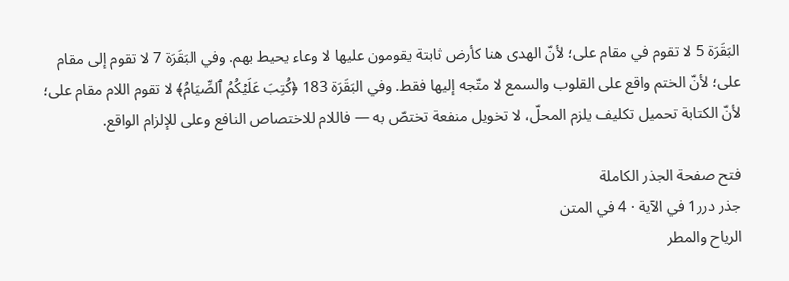البَقَرَة 5 لا تقوم في مقام على؛ لأنّ الهدى هنا كأرض ثابتة يقومون عليها لا وعاء يحيط بهم. وفي البَقَرَة 7 لا تقوم إلى مقام على؛ لأنّ الختم واقع على القلوب والسمع لا متّجه إليها فقط. وفي البَقَرَة 183 ﴿كُتِبَ عَلَيۡكُمُ ٱلصِّيَامُ﴾ لا تقوم اللام مقام على؛ لأنّ الكتابة تحميل تكليف يلزم المحلّ، لا تخويل منفعة تختصّ به — فاللام للاختصاص النافع وعلى للإلزام الواقع.

فتح صفحة الجذر الكاملة
جذر درر1 في الآية · 4 في المتن
الرياح والمطر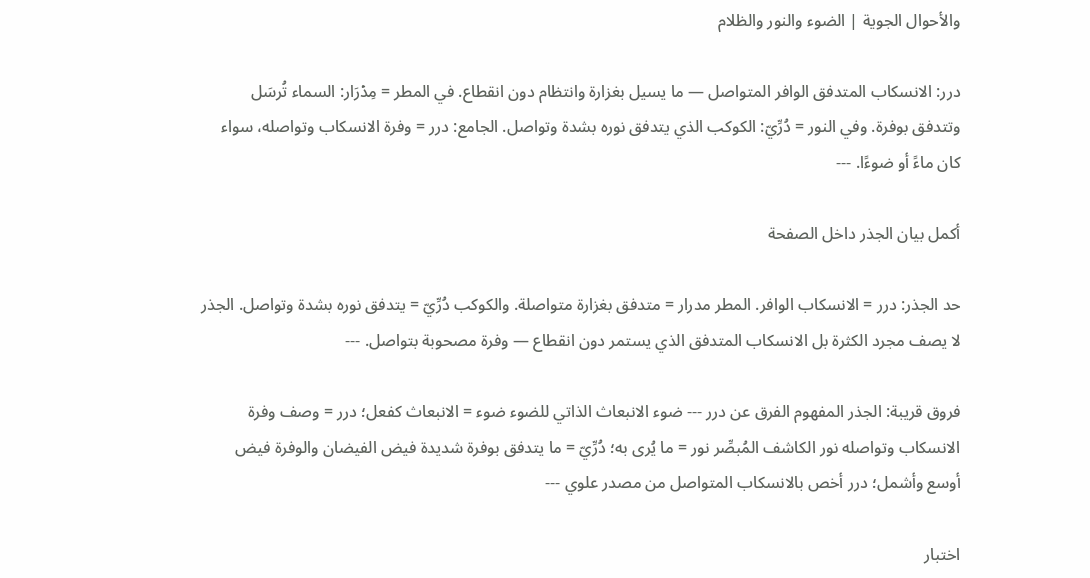والأحوال الجوية | الضوء والنور والظلام

درر: الانسكاب المتدفق الوافر المتواصل — ما يسيل بغزارة وانتظام دون انقطاع. في المطر = مِدۡرَار: السماء تُرسَل وتتدفق بوفرة. وفي النور = دُرِّيّ: الكوكب الذي يتدفق نوره بشدة وتواصل. الجامع: درر = وفرة الانسكاب وتواصله، سواء كان ماءً أو ضوءًا. ---

أكمل بيان الجذر داخل الصفحة

حد الجذر: درر = الانسكاب الوافر. المطر مدرار = متدفق بغزارة متواصلة. والكوكب دُرِّيّ = يتدفق نوره بشدة وتواصل. الجذر لا يصف مجرد الكثرة بل الانسكاب المتدفق الذي يستمر دون انقطاع — وفرة مصحوبة بتواصل. ---

فروق قريبة: الجذر المفهوم الفرق عن درر --- ضوء الانبعاث الذاتي للضوء ضوء = الانبعاث كفعل؛ درر = وصف وفرة الانسكاب وتواصله نور الكاشف المُبصِّر نور = ما يُرى به؛ دُرِّيّ = ما يتدفق بوفرة شديدة فيض الفيضان والوفرة فيض أوسع وأشمل؛ درر أخص بالانسكاب المتواصل من مصدر علوي ---

اختبار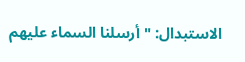الاستبدال: "أرسلنا السماء عليهم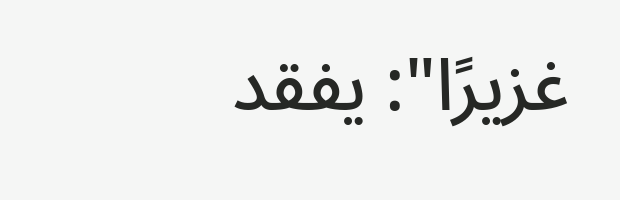غزيرًا": يفقد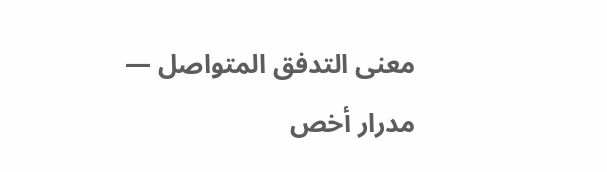معنى التدفق المتواصل — مدرار أخص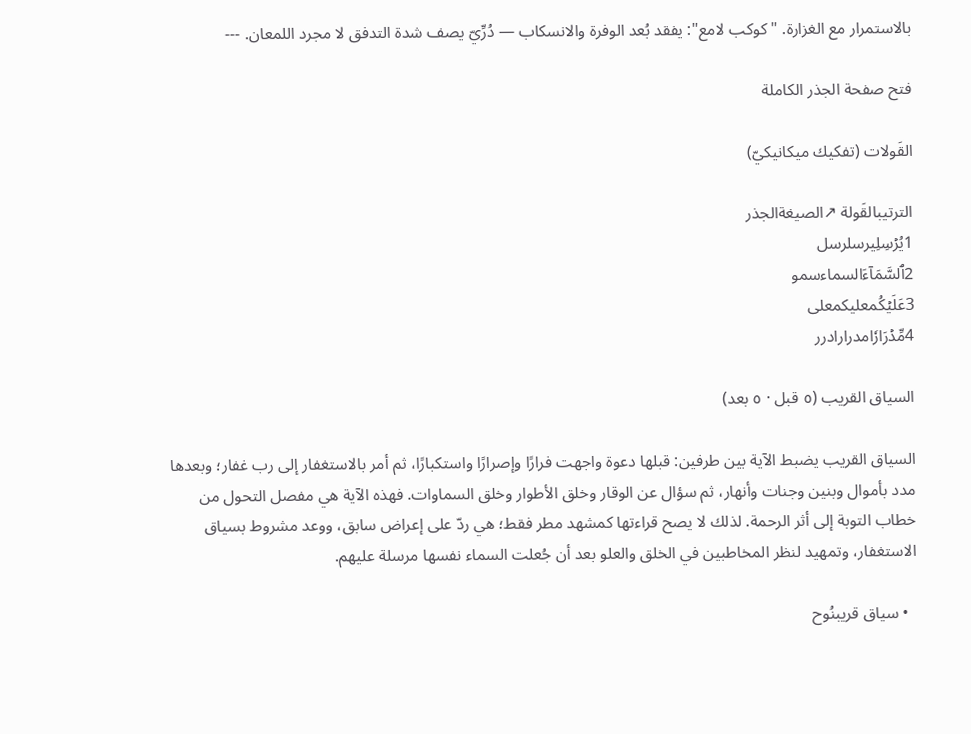بالاستمرار مع الغزارة. "كوكب لامع": يفقد بُعد الوفرة والانسكاب — دُرِّيّ يصف شدة التدفق لا مجرد اللمعان. ---

فتح صفحة الجذر الكاملة

القَولات (تفكيك ميكانيكيّ)

الترتيبالقَولة ↗الصيغةالجذر
1يُرۡسِلِيرسلرسل
2ٱلسَّمَآءَالسماءسمو
3عَلَيۡكُمعليكمعلى
4مِّدۡرَارٗامدرارادرر

السياق القريب (٥ قبل · ٥ بعد)

السياق القريب يضبط الآية بين طرفين: قبلها دعوة واجهت فرارًا وإصرارًا واستكبارًا، ثم أمر بالاستغفار إلى رب غفار؛ وبعدها مدد بأموال وبنين وجنات وأنهار، ثم سؤال عن الوقار وخلق الأطوار وخلق السماوات. فهذه الآية هي مفصل التحول من خطاب التوبة إلى أثر الرحمة. لذلك لا يصح قراءتها كمشهد مطر فقط؛ هي ردّ على إعراض سابق، ووعد مشروط بسياق الاستغفار، وتمهيد لنظر المخاطبين في الخلق والعلو بعد أن جُعلت السماء نفسها مرسلة عليهم.

  • سياق قريبنُوح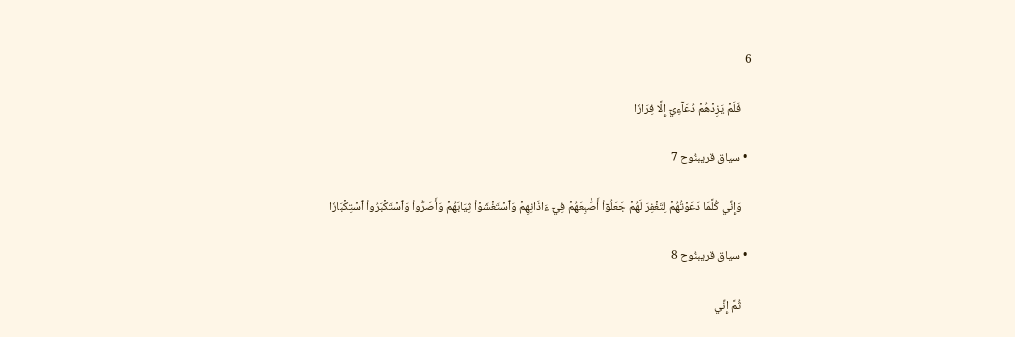6

    فَلَمۡ يَزِدۡهُمۡ دُعَآءِيٓ إِلَّا فِرَارٗا

  • سياق قريبنُوح 7

    وَإِنِّي كُلَّمَا دَعَوۡتُهُمۡ لِتَغۡفِرَ لَهُمۡ جَعَلُوٓاْ أَصَٰبِعَهُمۡ فِيٓ ءَاذَانِهِمۡ وَٱسۡتَغۡشَوۡاْ ثِيَابَهُمۡ وَأَصَرُّواْ وَٱسۡتَكۡبَرُواْ ٱسۡتِكۡبَارٗا

  • سياق قريبنُوح 8

    ثُمَّ إِنِّي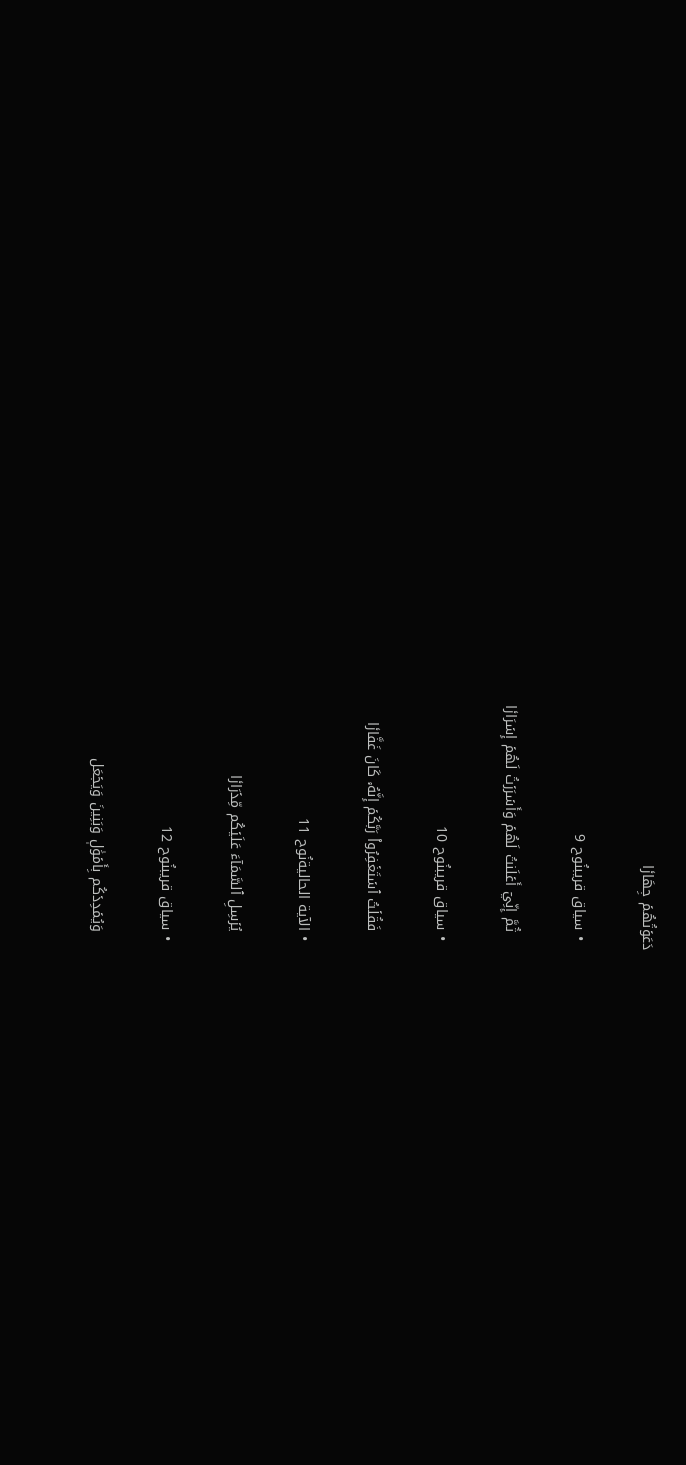دَعَوۡتُهُمۡ جِهَارٗا

  • سياق قريبنُوح 9

    ثُمَّ إِنِّيٓ أَعۡلَنتُ لَهُمۡ وَأَسۡرَرۡتُ لَهُمۡ إِسۡرَارٗا

  • سياق قريبنُوح 10

    فَقُلۡتُ ٱسۡتَغۡفِرُواْ رَبَّكُمۡ إِنَّهُۥ كَانَ غَفَّارٗا

  • الآية الحاليةنُوح 11

    يُرۡسِلِ ٱلسَّمَآءَ عَلَيۡكُم مِّدۡرَارٗا

  • سياق قريبنُوح 12

    وَيُمۡدِدۡكُم بِأَمۡوَٰلٖ وَبَنِينَ وَيَجۡعَل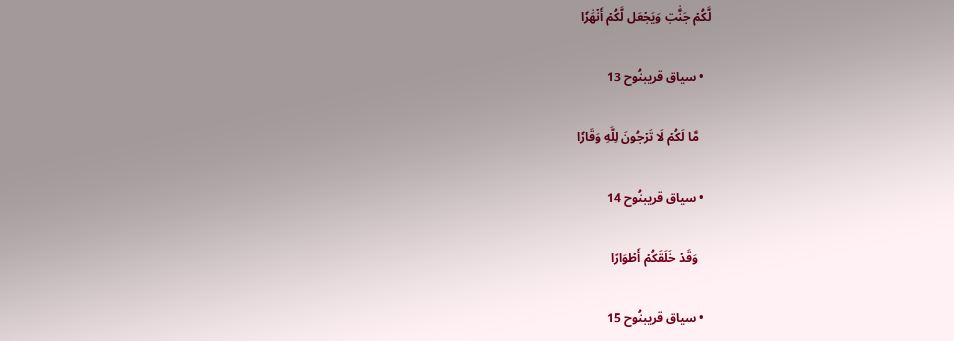لَّكُمۡ جَنَّٰتٖ وَيَجۡعَل لَّكُمۡ أَنۡهَٰرٗا

  • سياق قريبنُوح 13

    مَّا لَكُمۡ لَا تَرۡجُونَ لِلَّهِ وَقَارٗا

  • سياق قريبنُوح 14

    وَقَدۡ خَلَقَكُمۡ أَطۡوَارًا

  • سياق قريبنُوح 15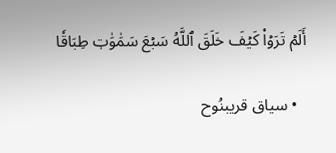أَلَمۡ تَرَوۡاْ كَيۡفَ خَلَقَ ٱللَّهُ سَبۡعَ سَمَٰوَٰتٖ طِبَاقٗا

  • سياق قريبنُوح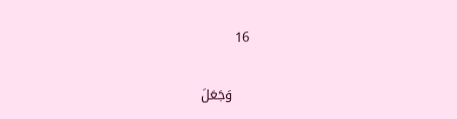16

    وَجَعَلَ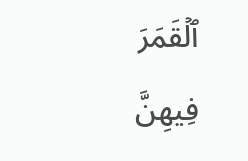ٱلۡقَمَرَ فِيهِنَّ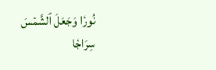نُورٗا وَجَعَلَ ٱلشَّمۡسَ سِرَاجٗا